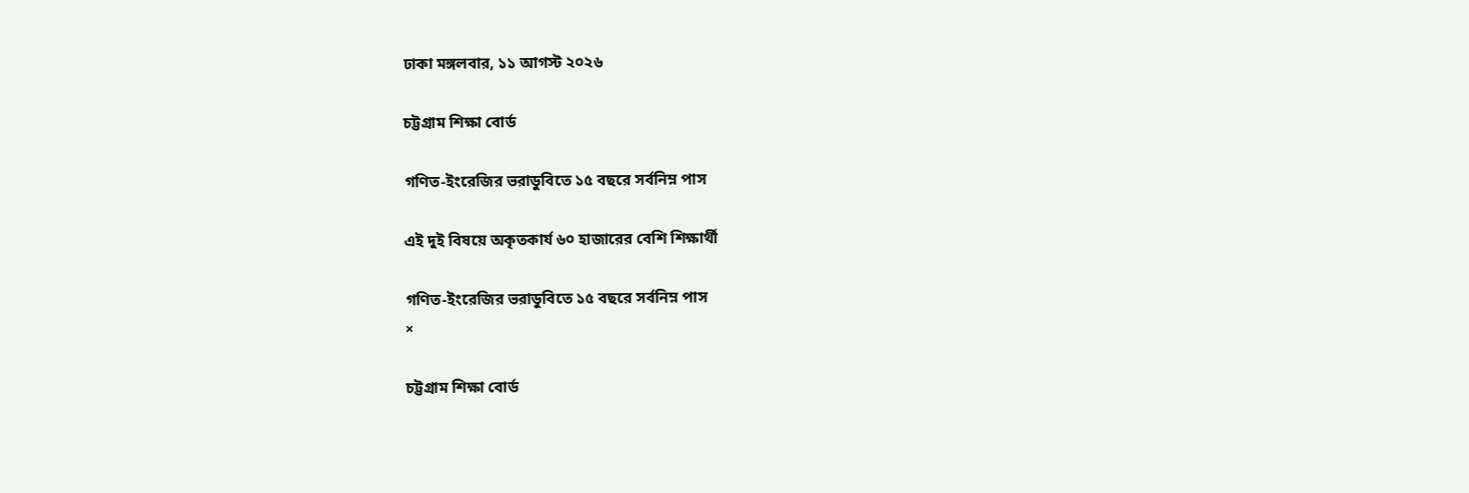ঢাকা মঙ্গলবার, ১১ আগস্ট ২০২৬

চট্টগ্রাম শিক্ষা বোর্ড

গণিত-ইংরেজির ভরাডুবিতে ১৫ বছরে সর্বনিম্ন পাস

এই দুই বিষয়ে অকৃতকার্য ৬০ হাজারের বেশি শিক্ষার্থী

গণিত-ইংরেজির ভরাডুবিতে ১৫ বছরে সর্বনিম্ন পাস
×

চট্টগ্রাম শিক্ষা বোর্ড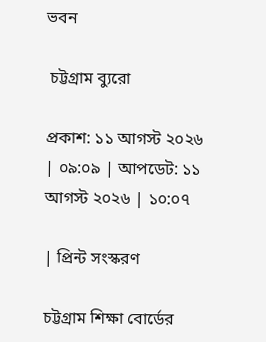ভবন

 চট্টগ্রাম ব্যুরো

প্রকাশ: ১১ আগস্ট ২০২৬ | ০৯:০৯ | আপডেট: ১১ আগস্ট ২০২৬ | ১০:০৭

| প্রিন্ট সংস্করণ

চট্টগ্রাম শিক্ষা বোর্ডের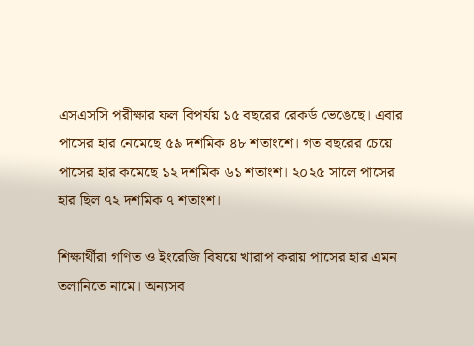এসএসসি পরীক্ষার ফল বিপর্যয় ১৫ বছরের রেকর্ড ভেঙেছে। এবার পাসের হার নেমেছে ৫৯ দশমিক ৪৮ শতাংশে। গত বছরের চেয়ে পাসের হার কমেছে ১২ দশমিক ৬১ শতাংশ। ২০২৫ সালে পাসের হার ছিল ৭২ দশমিক ৭ শতাংশ।

শিক্ষার্থীরা গণিত ও ইংরেজি বিষয়ে খারাপ করায় পাসের হার এমন তলানিতে নামে। অন্যসব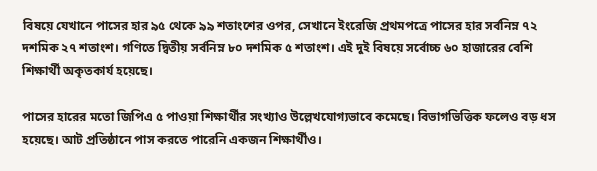বিষয়ে যেখানে পাসের হার ৯৫ থেকে ৯৯ শতাংশের ওপর, সেখানে ইংরেজি প্রথমপত্রে পাসের হার সর্বনিম্ন ৭২ দশমিক ২৭ শতাংশ। গণিতে দ্বিতীয় সর্বনিম্ন ৮০ দশমিক ৫ শতাংশ। এই দুই বিষয়ে সর্বোচ্চ ৬০ হাজারের বেশি শিক্ষার্থী অকৃতকার্য হয়েছে।

পাসের হারের মতো জিপিএ ৫ পাওয়া শিক্ষার্থীর সংখ্যাও উল্লেখযোগ্যভাবে কমেছে। বিভাগভিত্তিক ফলেও বড় ধস হয়েছে। আট প্রতিষ্ঠানে পাস করতে পারেনি একজন শিক্ষার্থীও।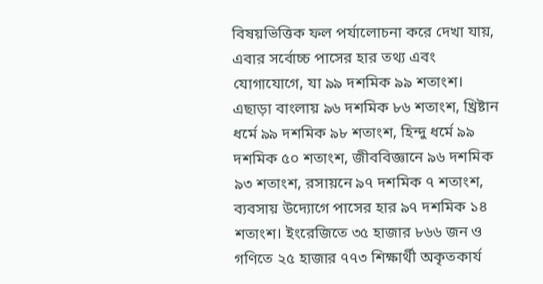বিষয়ভিত্তিক ফল পর্যালোচনা করে দেখা যায়, এবার সর্বোচ্চ পাসের হার তথ্য এবং যোগাযোগে, যা ৯৯ দশমিক ৯৯ শতাংশ। এছাড়া বাংলায় ৯৬ দশমিক ৮৬ শতাংশ, খ্রিষ্টান ধর্মে ৯৯ দশমিক ৯৮ শতাংশ, হিন্দু ধর্মে ৯৯ দশমিক ৫০ শতাংশ, জীববিজ্ঞানে ৯৬ দশমিক ৯৩ শতাংশ, রসায়নে ৯৭ দশমিক ৭ শতাংশ, ব্যবসায় উদ্যোগে পাসের হার ৯৭ দশমিক ১৪ শতাংশ। ইংরেজিতে ৩৫ হাজার ৮৬৬ জন ও গণিতে ২৫ হাজার ৭৭৩ শিক্ষার্থী অকৃতকার্য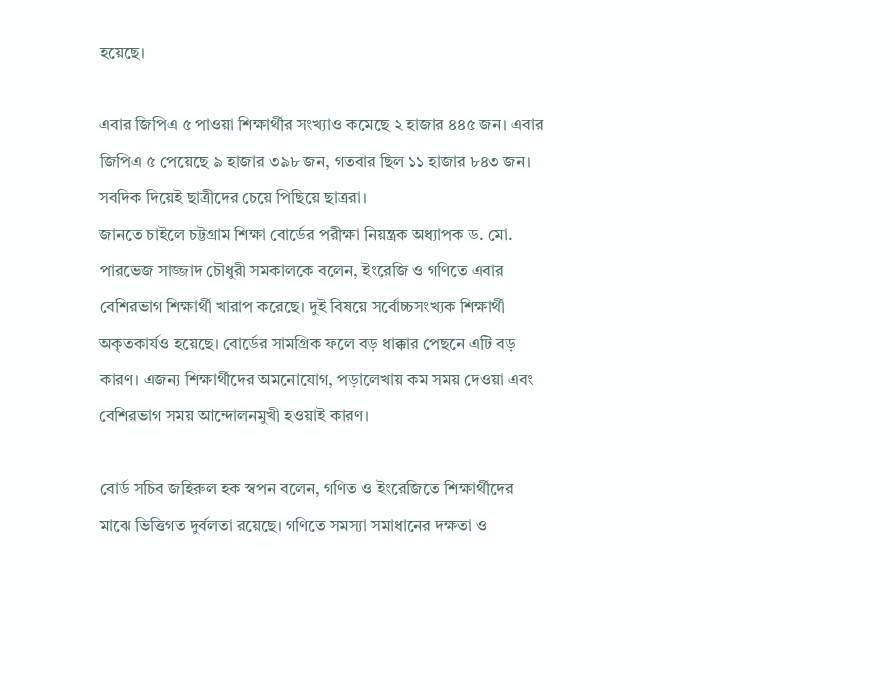হয়েছে।

এবার জিপিএ ৫ পাওয়া শিক্ষার্থীর সংখ্যাও কমেছে ২ হাজার ৪৪৫ জন। এবার জিপিএ ৫ পেয়েছে ৯ হাজার ৩৯৮ জন, গতবার ছিল ১১ হাজার ৮৪৩ জন। সবদিক দিয়েই ছাত্রীদের চেয়ে পিছিয়ে ছাত্ররা।
জানতে চাইলে চট্টগ্রাম শিক্ষা বোর্ডের পরীক্ষা নিয়ন্ত্রক অধ্যাপক ড. মো. পারভেজ সাজ্জাদ চৌধুরী সমকালকে বলেন, ইংরেজি ও গণিতে এবার বেশিরভাগ শিক্ষার্থী খারাপ করেছে। দুই বিষয়ে সর্বোচ্চসংখ্যক শিক্ষার্থী অকৃতকার্যও হয়েছে। বোর্ডের সামগ্রিক ফলে বড় ধাক্কার পেছনে এটি বড় কারণ। এজন্য শিক্ষার্থীদের অমনোযোগ, পড়ালেখায় কম সময় দেওয়া এবং বেশিরভাগ সময় আন্দোলনমুখী হওয়াই কারণ।

বোর্ড সচিব জহিরুল হক স্বপন বলেন, গণিত ও ইংরেজিতে শিক্ষার্থীদের মাঝে ভিত্তিগত দুর্বলতা রয়েছে। গণিতে সমস্যা সমাধানের দক্ষতা ও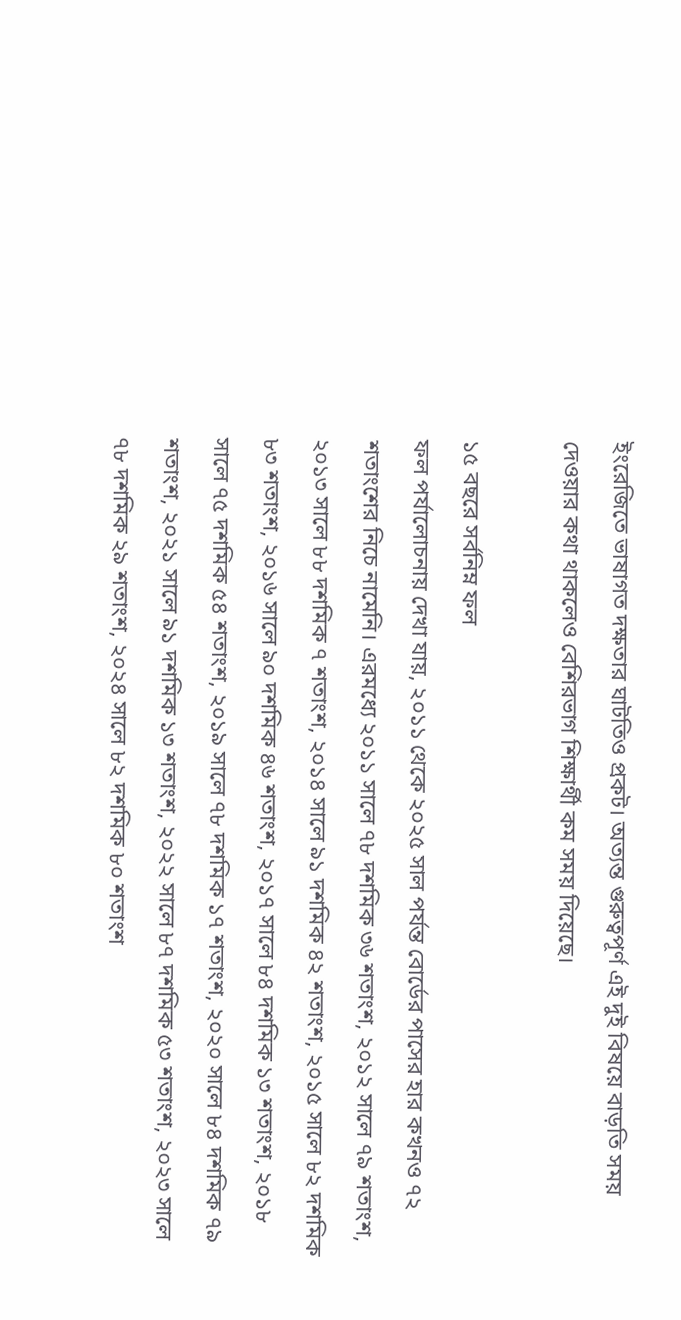ইংরেজিতে ভাষাগত দক্ষতার ঘাটতিও প্রকট। অত্যন্ত গুরুত্বপূর্ণ এই দুই বিষয়ে বাড়তি সময় দেওয়ার কথা থাকলেও বেশিরভাগ শিক্ষার্থী কম সময় দিয়েছে।

১৫ বছরে সর্বনিম্ন ফল
ফল পর্যালোচনায় দেখা যায়, ২০১১ থেকে ২০২৫ সাল পর্যন্ত বোর্ডের পাসের হার কখনও ৭২ শতাংশের নিচে নামেনি। এরমধ্যে ২০১১ সালে ৭৮ দশমিক ৩৬ শতাংশ, ২০১২ সালে ৭৯ শতাংশ, ২০১৩ সালে ৮৮ দশমিক ৭ শতাংশ, ২০১৪ সালে ৯১ দশমিক ৪২ শতাংশ, ২০১৫ সালে ৮২ দশমিক ৮৩ শতাংশ, ২০১৬ সালে ৯০ দশমিক ৪৬ শতাংশ, ২০১৭ সালে ৮৪ দশমিক ১৩ শতাংশ, ২০১৮ সালে ৭৫ দশমিক ৫৪ শতাংশ, ২০১৯ সালে ৭৮ দশমিক ১৭ শতাংশ, ২০২০ সালে ৮৪ দশমিক ৭৯ শতাংশ, ২০২১ সালে ৯১ দশমিক ১৩ শতাংশ, ২০২২ সালে ৮৭ দশমিক ৫৩ শতাংশ, ২০২৩ সালে ৭৮ দশমিক ২৯ শতাংশ, ২০২৪ সালে ৮২ দশমিক ৮০ শতাংশ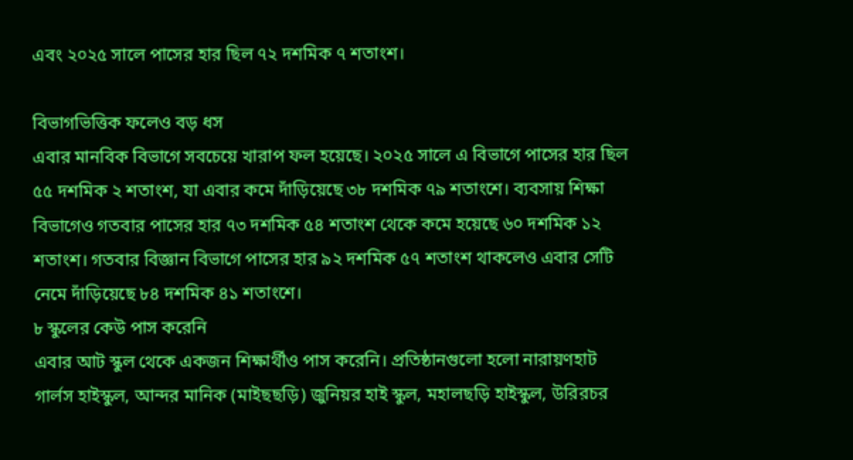এবং ২০২৫ সালে পাসের হার ছিল ৭২ দশমিক ৭ শতাংশ।

বিভাগভিত্তিক ফলেও বড় ধস
এবার মানবিক বিভাগে সবচেয়ে খারাপ ফল হয়েছে। ২০২৫ সালে এ বিভাগে পাসের হার ছিল ৫৫ দশমিক ২ শতাংশ, যা এবার কমে দাঁড়িয়েছে ৩৮ দশমিক ৭৯ শতাংশে। ব্যবসায় শিক্ষা বিভাগেও গতবার পাসের হার ৭৩ দশমিক ৫৪ শতাংশ থেকে কমে হয়েছে ৬০ দশমিক ১২ শতাংশ। গতবার বিজ্ঞান বিভাগে পাসের হার ৯২ দশমিক ৫৭ শতাংশ থাকলেও এবার সেটি নেমে দাঁড়িয়েছে ৮৪ দশমিক ৪১ শতাংশে।
৮ স্কুলের কেউ পাস করেনি
এবার আট স্কুল থেকে একজন শিক্ষার্থীও পাস করেনি। প্রতিষ্ঠানগুলো হলো নারায়ণহাট গার্লস হাইস্কুল, আন্দর মানিক (মাইছছড়ি) জুনিয়র হাই স্কুল, মহালছড়ি হাইস্কুল, উরিরচর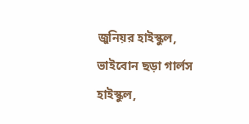জুনিয়র হাইস্কুল, ভাইবোন ছড়া গার্লস হাইস্কুল,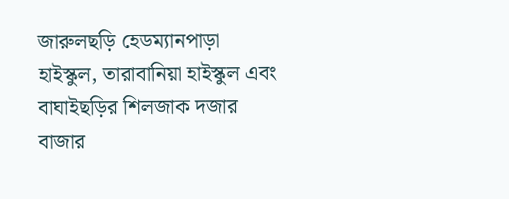জারুলছড়ি হেডম্যানপাড়া হাইস্কুল, তারাবানিয়া হাইস্কুল এবং বাঘাইছড়ির শিলজাক দজার বাজার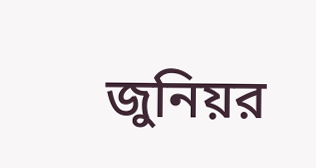জুনিয়র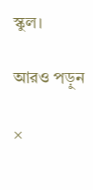স্কুল।

আরও পড়ুন

×